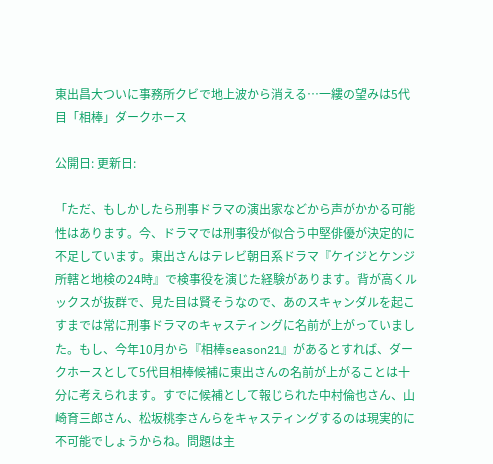東出昌大ついに事務所クビで地上波から消える…一縷の望みは5代目「相棒」ダークホース

公開日: 更新日:

「ただ、もしかしたら刑事ドラマの演出家などから声がかかる可能性はあります。今、ドラマでは刑事役が似合う中堅俳優が決定的に不足しています。東出さんはテレビ朝日系ドラマ『ケイジとケンジ 所轄と地検の24時』で検事役を演じた経験があります。背が高くルックスが抜群で、見た目は賢そうなので、あのスキャンダルを起こすまでは常に刑事ドラマのキャスティングに名前が上がっていました。もし、今年10月から『相棒season21』があるとすれば、ダークホースとして5代目相棒候補に東出さんの名前が上がることは十分に考えられます。すでに候補として報じられた中村倫也さん、山崎育三郎さん、松坂桃李さんらをキャスティングするのは現実的に不可能でしょうからね。問題は主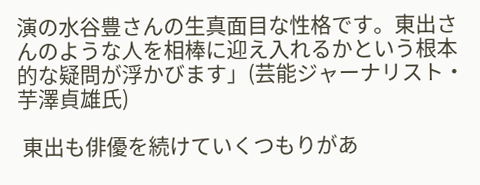演の水谷豊さんの生真面目な性格です。東出さんのような人を相棒に迎え入れるかという根本的な疑問が浮かびます」(芸能ジャーナリスト・芋澤貞雄氏)

 東出も俳優を続けていくつもりがあ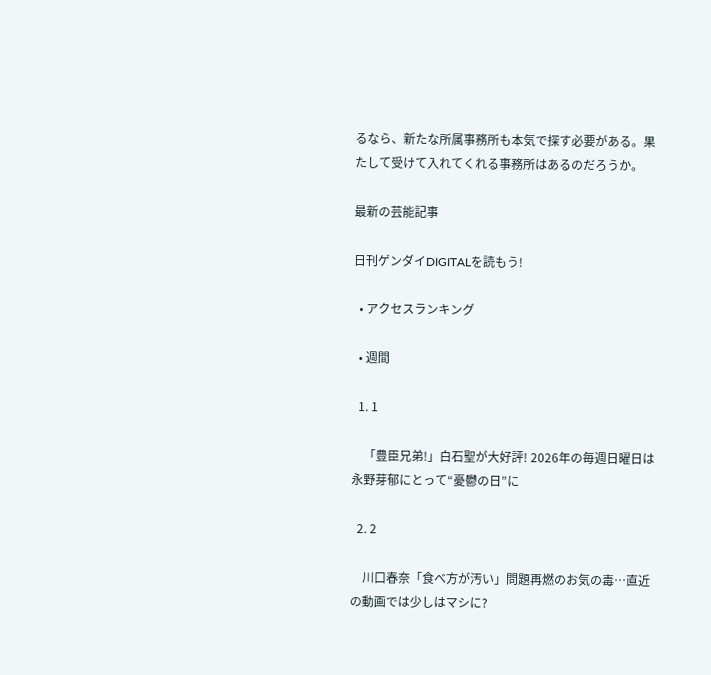るなら、新たな所属事務所も本気で探す必要がある。果たして受けて入れてくれる事務所はあるのだろうか。

最新の芸能記事

日刊ゲンダイDIGITALを読もう!

  • アクセスランキング

  • 週間

  1. 1

    「豊臣兄弟!」白石聖が大好評! 2026年の毎週日曜日は永野芽郁にとって“憂鬱の日”に

  2. 2

    川口春奈「食べ方が汚い」問題再燃のお気の毒…直近の動画では少しはマシに?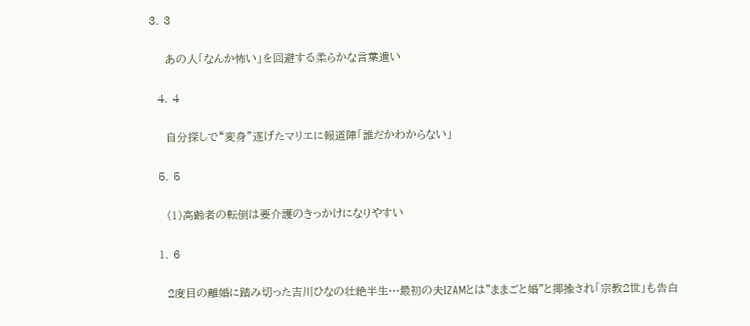3. 3

    あの人「なんか怖い」を回避する柔らかな言葉遣い

  4. 4

    自分探しで“変身”遂げたマリエに報道陣「誰だかわからない」

  5. 5

    (1)高齢者の転倒は要介護のきっかけになりやすい

  1. 6

    2度目の離婚に踏み切った吉川ひなの壮絶半生…最初の夫IZAMとは"ままごと婚"と揶揄され「宗教2世」も告白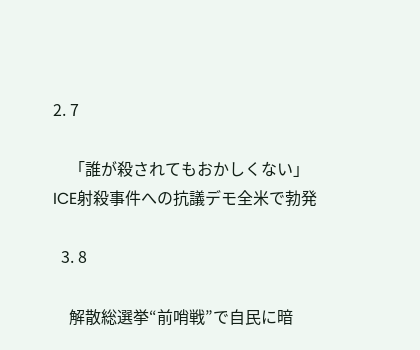2. 7

    「誰が殺されてもおかしくない」ICE射殺事件への抗議デモ全米で勃発

  3. 8

    解散総選挙“前哨戦”で自民に暗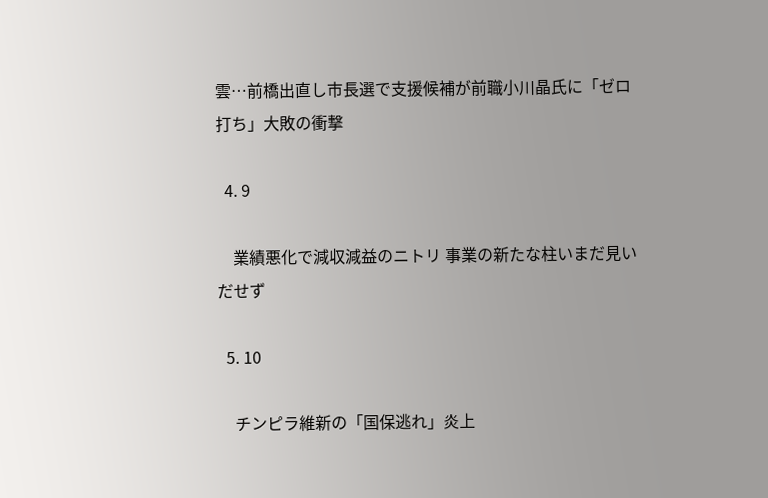雲…前橋出直し市長選で支援候補が前職小川晶氏に「ゼロ打ち」大敗の衝撃

  4. 9

    業績悪化で減収減益のニトリ 事業の新たな柱いまだ見いだせず

  5. 10

    チンピラ維新の「国保逃れ」炎上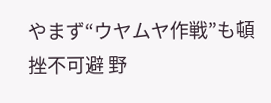やまず“ウヤムヤ作戦”も頓挫不可避 野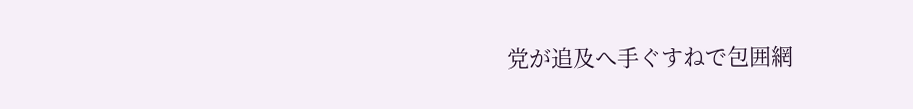党が追及へ手ぐすねで包囲網